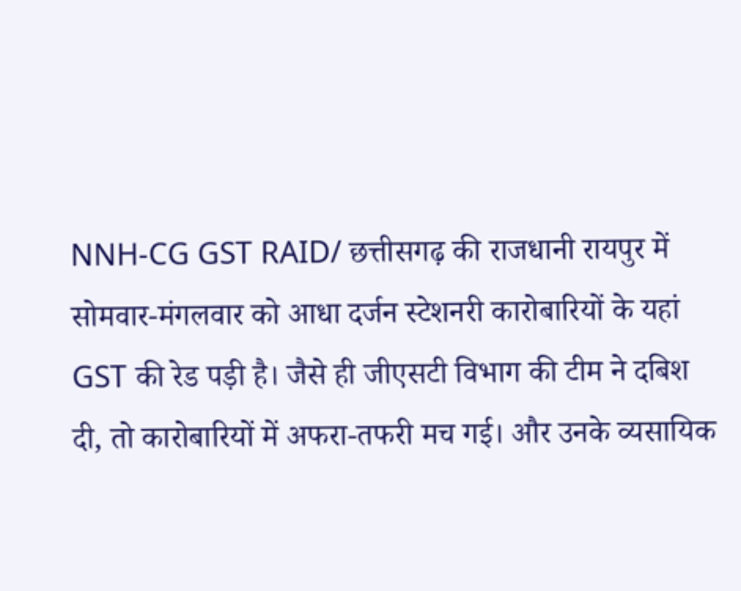NNH-CG GST RAID/ छत्तीसगढ़ की राजधानी रायपुर में सोमवार-मंगलवार को आधा दर्जन स्टेशनरी कारोबारियों के यहां GST की रेड पड़ी है। जैसे ही जीएसटी विभाग की टीम ने दबिश दी, तो कारोबारियों में अफरा-तफरी मच गई। और उनके व्यसायिक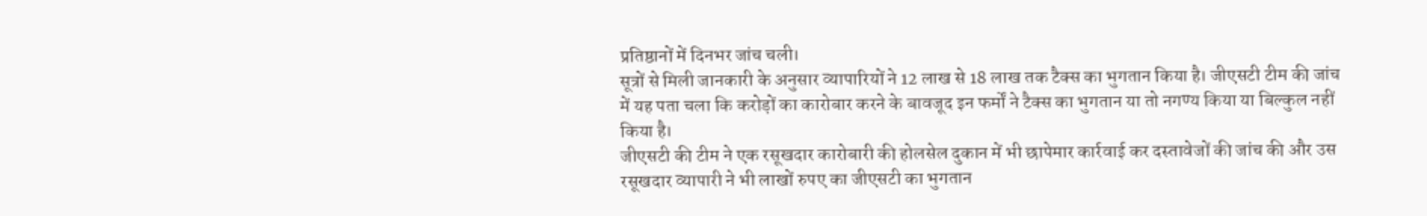प्रतिष्ठानों में दिनभर जांच चली।
सूत्रों से मिली जानकारी के अनुसार व्यापारियों ने 12 लाख से 18 लाख तक टैक्स का भुगतान किया है। जीएसटी टीम की जांच में यह पता चला कि करोड़ों का कारोबार करने के बावजूद इन फर्मों ने टैक्स का भुगतान या तो नगण्य किया या बिल्कुल नहीं किया है।
जीएसटी की टीम ने एक रसूखदार कारोबारी की होलसेल दुकान में भी छापेमार कार्रवाई कर दस्तावेजों की जांच की और उस रसूखदार व्यापारी ने भी लाखों रुपए का जीएसटी का भुगतान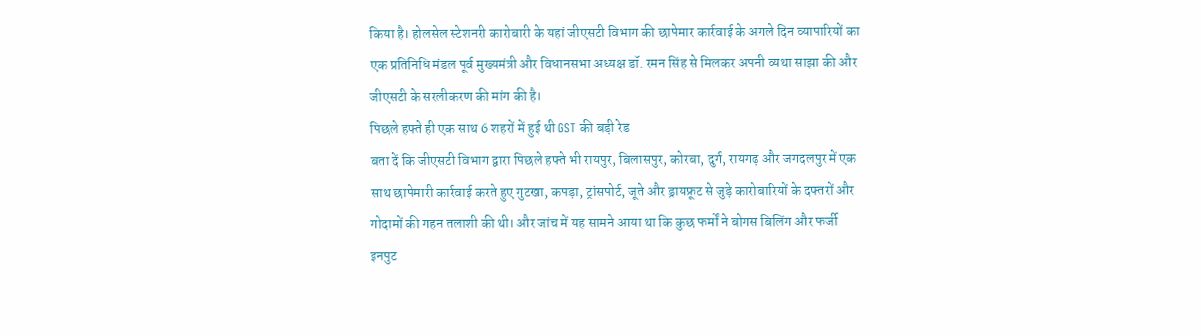किया है। होलसेल स्टेशनरी कारोबारी के यहां जीएसटी विभाग की छापेमार कार्रवाई के अगले दिन व्यापारियों का एक प्रतिनिधि मंडल पूर्व मुख्यमंत्री और विधानसभा अध्यक्ष डॉ. रमन सिंह से मिलकर अपनी व्यथा साझा की और जीएसटी के सरलीकरण की मांग की है।
पिछले हफ्ते ही एक साथ 6 शहरों में हुई थी GST की बड़ी रेड
बता दें कि जीएसटी विभाग द्वारा पिछले हफ्ते भी रायपुर, बिलासपुर, कोरबा, दुर्ग, रायगढ़ और जगदलपुर में एक साथ छापेमारी कार्रवाई करते हुए गुटखा, कपड़ा, ट्रांसपोर्ट, जूते और ड्रायफ्रूट से जुड़े कारोबारियों के दफ्तरों और गोदामों की गहन तलाशी की थी। और जांच में यह सामने आया था कि कुछ फर्मों ने बोगस बिलिंग और फर्जी इनपुट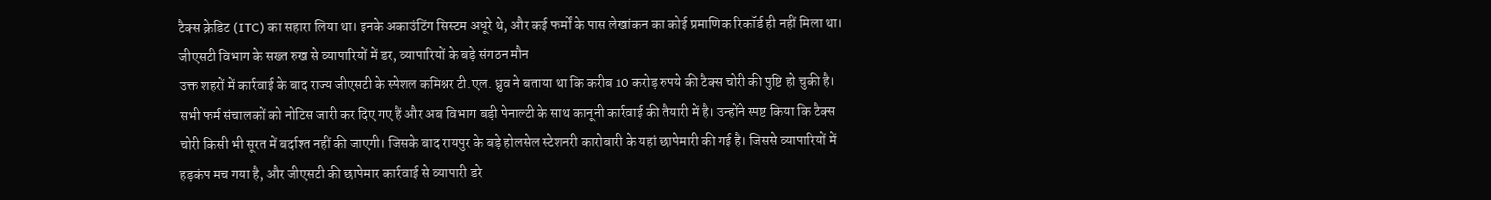टैक्स क्रेडिट (ITC) का सहारा लिया था। इनके अकाउंटिंग सिस्टम अधूरे थे, और कई फर्मों के पास लेखांकन का कोई प्रमाणिक रिकॉर्ड ही नहीं मिला था।
जीएसटी विभाग के सख्त रुख से व्यापारियों में डर, व्यापारियों के बड़े संगठन मौन
उक्त शहरों में कार्रवाई के बाद राज्य जीएसटी के स्पेशल कमिश्नर टी.एल. ध्रुव ने बताया था कि करीब 10 करोड़ रुपये की टैक्स चोरी की पुष्टि हो चुकी है। सभी फर्म संचालकों को नोटिस जारी कर दिए गए हैं और अब विभाग बड़ी पेनाल्टी के साथ कानूनी कार्रवाई की तैयारी में है। उन्होंने स्पष्ट किया कि टैक्स चोरी किसी भी सूरत में बर्दाश्त नहीं की जाएगी। जिसके बाद रायपुर के बड़े होलसेल स्टेशनरी कारोबारी के यहां छापेमारी की गई है। जिससे व्यापारियों में हड़कंप मच गया है, और जीएसटी की छापेमार कार्रवाई से व्यापारी डरे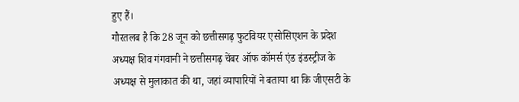हुए हैं।
गौरतलब है कि 28 जून को छत्तीसगढ़ फुटवियर एसोसिएशन के प्रदेश अध्यक्ष शिव गंगवानी ने छत्तीसगढ़ चेंबर ऑफ कॉमर्स एंड इंडस्ट्रीज के अध्यक्ष से मुलाकात की था, जहां व्यापारियों ने बताया था कि जीएसटी के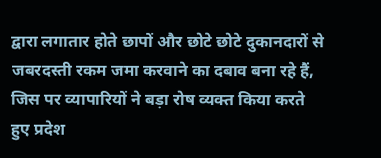द्वारा लगातार होते छापों और छोटे छोटे दुकानदारों से जबरदस्ती रकम जमा करवाने का दबाव बना रहे हैं, जिस पर व्यापारियों ने बड़ा रोष व्यक्त किया करते हुए प्रदेश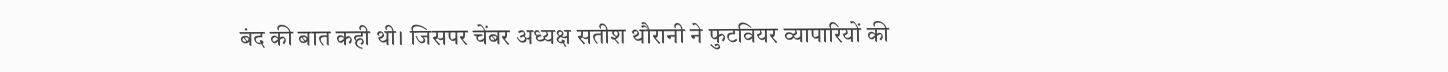बंद की बात कही थी। जिसपर चेंबर अध्यक्ष सतीश थौरानी ने फुटवियर व्यापारियों की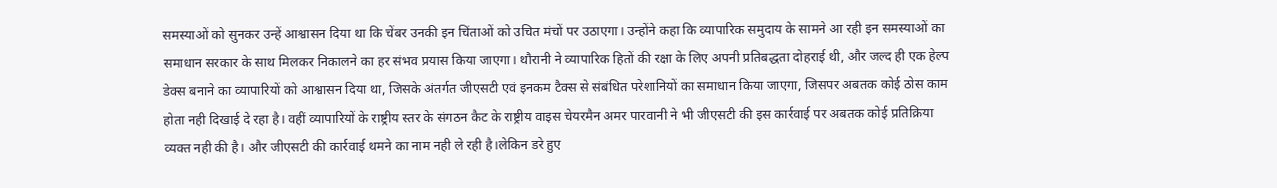समस्याओं को सुनकर उन्हें आश्वासन दिया था कि चेंबर उनकी इन चिंताओं को उचित मंचों पर उठाएगा। उन्होंने कहा कि व्यापारिक समुदाय के सामने आ रही इन समस्याओं का समाधान सरकार के साथ मिलकर निकालने का हर संभव प्रयास किया जाएगा। थौरानी ने व्यापारिक हितों की रक्षा के लिए अपनी प्रतिबद्धता दोहराई थी, और जल्द ही एक हेल्प डेक्स बनाने का व्यापारियों को आश्वासन दिया था, जिसके अंतर्गत जीएसटी एवं इनकम टैक्स से संबंधित परेशानियों का समाधान किया जाएगा, जिसपर अबतक कोई ठोस काम होता नही दिखाई दे रहा है। वहीं व्यापारियों के राष्ट्रीय स्तर के संगठन कैट के राष्ट्रीय वाइस चेयरमैन अमर पारवानी ने भी जीएसटी की इस कार्रवाई पर अबतक कोई प्रतिक्रिया व्यक्त नही की है। और जीएसटी की कार्रवाई थमने का नाम नही ले रही है।लेकिन डरे हुए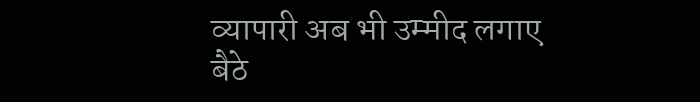व्यापारी अब भी उम्मीद लगाए बैठे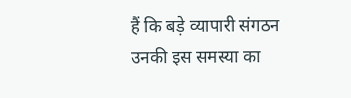हैं कि बड़े व्यापारी संगठन उनकी इस समस्या का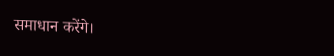समाधान करेंगे।